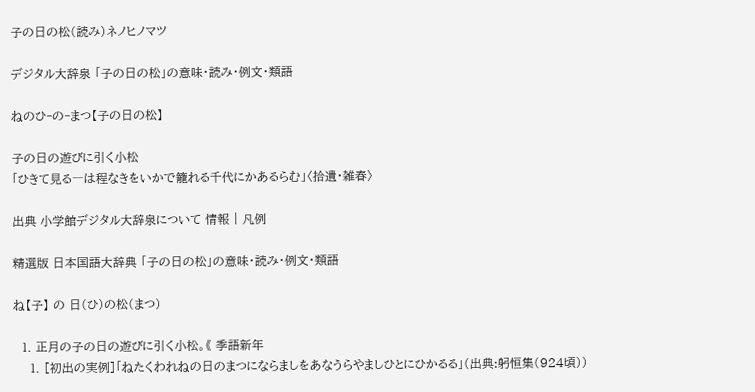子の日の松(読み)ネノヒノマツ

デジタル大辞泉 「子の日の松」の意味・読み・例文・類語

ねのひ‐の‐まつ【子の日の松】

子の日の遊びに引く小松
「ひきて見る―は程なきをいかで籠れる千代にかあるらむ」〈拾遺・雑春〉

出典 小学館デジタル大辞泉について 情報 | 凡例

精選版 日本国語大辞典 「子の日の松」の意味・読み・例文・類語

ね【子】 の 日(ひ)の松(まつ)

  1. 正月の子の日の遊びに引く小松。《 季語新年
    1. [初出の実例]「ねたくわれねの日のまつにならましをあなうらやましひとにひかるる」(出典:躬恒集(924頃))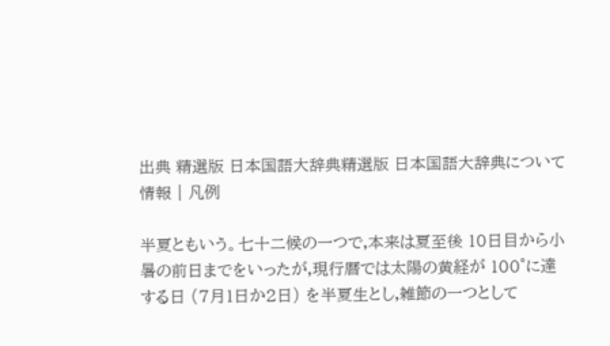出典 精選版 日本国語大辞典精選版 日本国語大辞典について 情報 | 凡例

半夏ともいう。七十二候の一つで,本来は夏至後 10日目から小暑の前日までをいったが,現行暦では太陽の黄経が 100°に達する日 (7月1日か2日) を半夏生とし,雑節の一つとして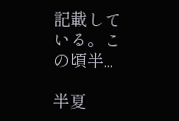記載している。この頃半...

半夏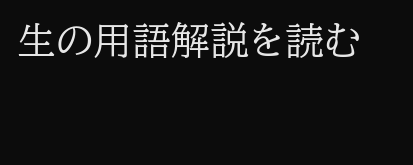生の用語解説を読む